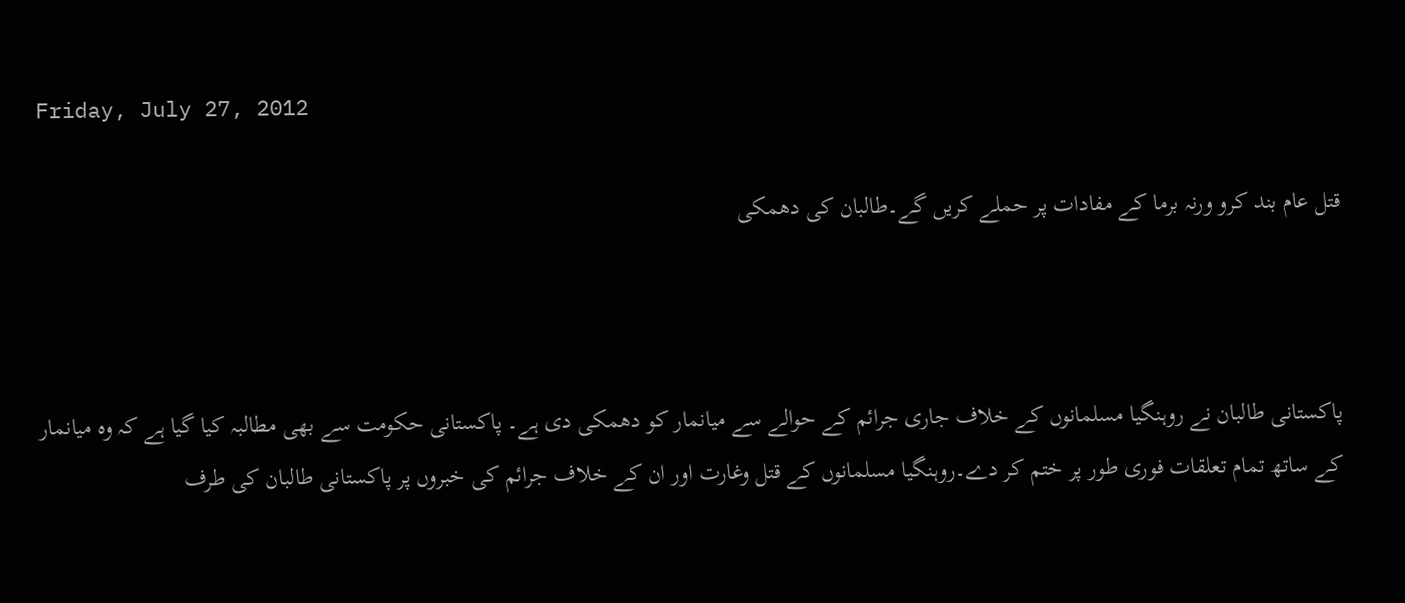Friday, July 27, 2012

قتل عام بند کرو ورنہ برما کے مفادات پر حملے کریں گے۔طالبان کی دھمکی



پاکستانی طالبان نے روہنگیا مسلمانوں کے خلاف جاری جرائم کے حوالے سے میانمار کو دھمکی دی ہے۔ پاکستانی حکومت سے بھی مطالبہ کیا گیا ہے کہ وہ میانمار کے ساتھ تمام تعلقات فوری طور پر ختم کر دے۔روہنگیا مسلمانوں کے قتل وغارت اور ان کے خلاف جرائم کی خبروں پر پاکستانی طالبان کی طرف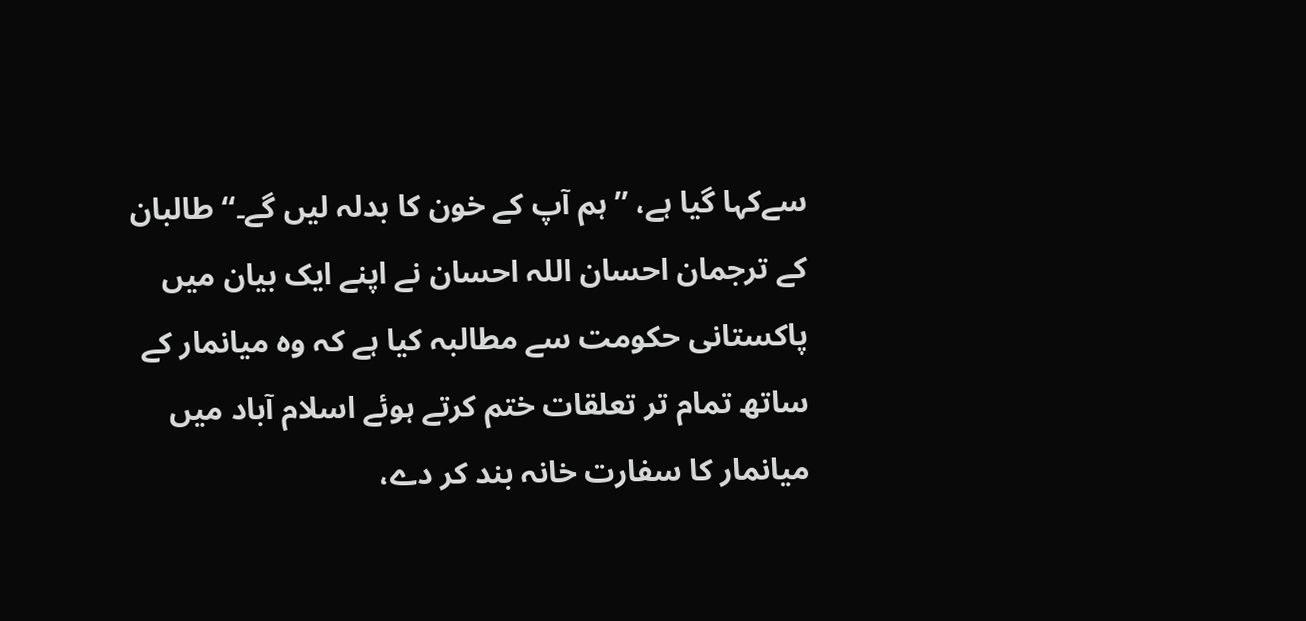سےکہا گیا ہے، ’’ہم آپ کے خون کا بدلہ لیں گے۔‘‘ طالبان کے ترجمان احسان اللہ احسان نے اپنے ایک بیان میں پاکستانی حکومت سے مطالبہ کیا ہے کہ وہ میانمار کے ساتھ تمام تر تعلقات ختم کرتے ہوئے اسلام آباد میں میانمار کا سفارت خانہ بند کر دے،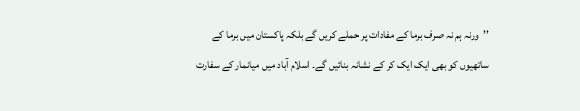’’ورنہ ہم نہ صرف برما کے مفادات پر حملے کریں گے بلکہ پاکستان میں برما کے ساتھیوں کو بھی ایک ایک کر کے نشانہ بنائیں گے۔ اسلام آباد میں میانمار کے سفارت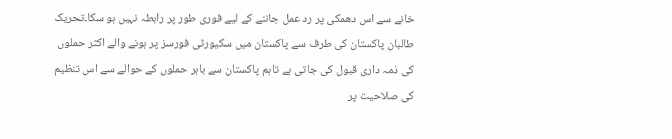خانے سے اس دھمکی پر رد عمل جاننے کے لیے فوری طور پر رابطہ نہیں ہو سکا۔تحریک طالبان پاکستان کی طرف سے پاکستان میں سکیورٹی فورسز پر ہونے والے اکثر حملوں کی ذمہ داری قبول کی جاتی ہے تاہم پاکستان سے باہر حملوں کے حوالے سے اس تنظیم کی صلاحیت پر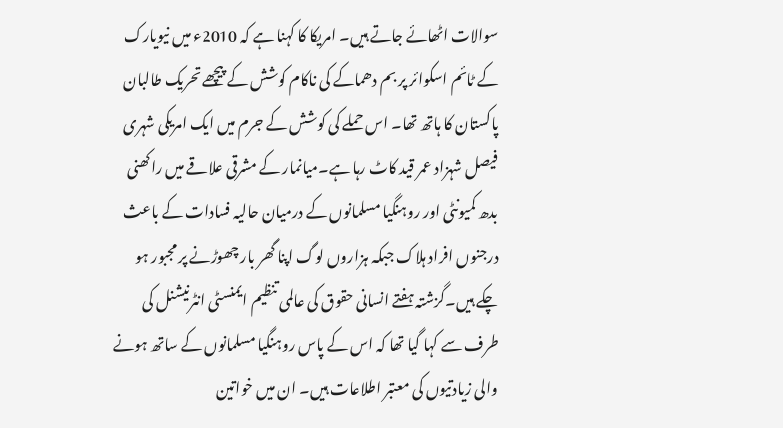سوالات اٹھائے جاتے ہیں۔ امریکا کا کہنا ہے کہ 2010ء میں نیویارک کے ٹائم اسکوائر پر بم دھماکے کی ناکام کوشش کے پیچھے تحریک طالبان پاکستان کا ہاتھ تھا۔ اس حملے کی کوشش کے جرم میں ایک امریکی شہری فیصل شہزاد عمر قید کاٹ رہا ہے۔میانمار کے مشرقی علاقے میں راکھنی بدھ کمیونٹی اور روہنگیا مسلمانوں کے درمیان حالیہ فسادات کے باعث درجنوں افراد ہلاک جبکہ ہزاروں لوگ اپنا گھر بار چھوڑنے پر مجبور ہو چکے ہیں۔گزشتہ ہفتے انسانی حقوق کی عالمی تنظیم ایمنسٹی انٹرنیشنل کی طرف سے کہا گیا تھا کہ اس کے پاس روہنگیا مسلمانوں کے ساتھ ہونے والی زیادتیوں کی معتبر اطلاعات ہیں۔ ان میں خواتین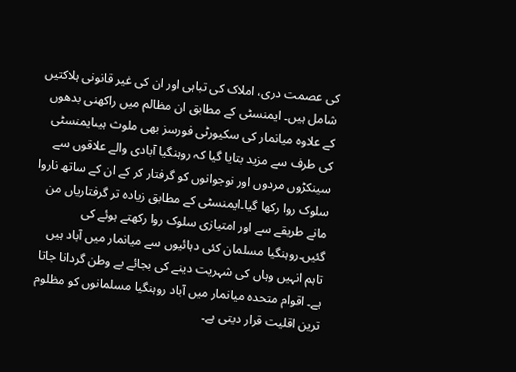کی عصمت دری، املاک کی تباہی اور ان کی غیر قانونی ہلاکتیں شامل ہیں۔ ایمنسٹی کے مطابق ان مظالم میں راکھنی بدھوں کے علاوہ میانمار کی سکیورٹی فورسز بھی ملوث ہیںایمنسٹی کی طرف سے مزید بتایا گیا کہ روہنگیا آبادی والے علاقوں سے سینکڑوں مردوں اور نوجوانوں کو گرفتار کر کے ان کے ساتھ ناروا سلوک روا رکھا گیا۔ایمنسٹی کے مطابق زیادہ تر گرفتاریاں من مانے طریقے سے اور امتیازی سلوک روا رکھتے ہوئے کی گئیں۔روہنگیا مسلمان کئی دہائیوں سے میانمار میں آباد ہیں تاہم انہیں وہاں کی شہریت دینے کی بجائے بے وطن گردانا جاتا ہے۔ اقوام متحدہ میانمار میں آباد روہنگیا مسلمانوں کو مظلوم ترین اقلیت قرار دیتی ہے۔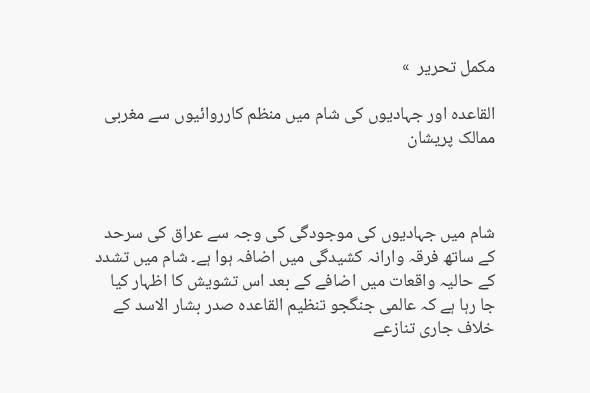مکمل تحریر  »

القاعدہ اور جہادیوں کی شام میں منظم کارروائیوں سے مغربی ممالک پریشان



شام میں جہادیوں کی موجودگی کی وجہ سے عراق کی سرحد کے ساتھ فرقہ وارانہ کشیدگی میں اضافہ ہوا ہے۔ شام میں تشدد کے حالیہ واقعات میں اضافے کے بعد اس تشویش کا اظہار کیا جا رہا ہے کہ عالمی جنگجو تنظیم القاعدہ صدر بشار الاسد کے خلاف جاری تنازعے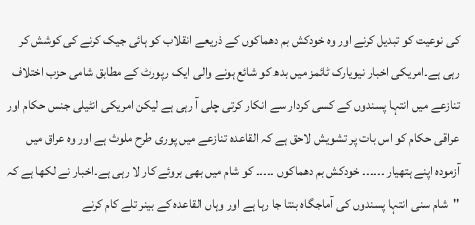کی نوعیت کو تبدیل کرنے اور وہ خودکش بم دھماکوں کے ذریعے انقلاب کو ہائی جیک کرنے کی کوشش کر رہی ہے۔امریکی اخبار نیویارک ٹائمز میں بدھ کو شائع ہونے والی ایک رپورٹ کے مطابق شامی حزب اختلاف تنازعے میں انتہا پسندوں کے کسی کردار سے انکار کرتی چلی آ رہی ہے لیکن امریکی انٹیلی جنس حکام اور عراقی حکام کو اس بات پر تشویش لاحق ہے کہ القاعدہ تنازعے میں پوری طرح ملوث ہے اور وہ عراق میں آزمودہ اپنے ہتھیار ۔۔۔۔۔۔ خودکش بم دھماکوں ۔۔۔۔۔ کو شام میں بھی بروئے کار لا رہی ہے۔اخبار نے لکھا ہے کہ ''شام سنی انتہا پسندوں کی آماجگاہ بنتا جا رہا ہے اور وہاں القاعدہ کے بینر تلے کام کرنے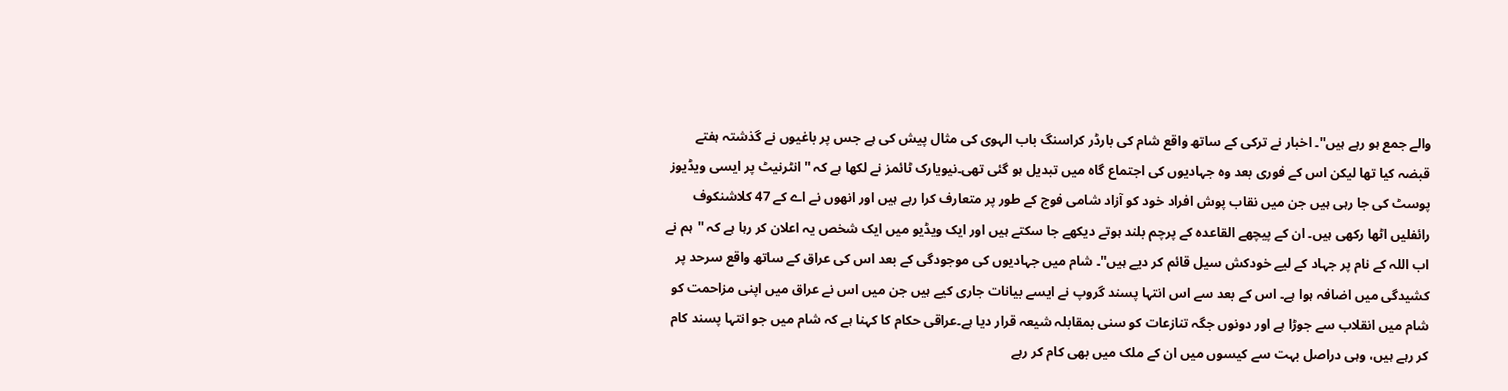والے جمع ہو رہے ہیں''۔ اخبار نے ترکی کے ساتھ واقع شام کی بارڈر کراسنگ باب الہوی کی مثال پیش کی ہے جس پر باغیوں نے گذشتہ ہفتے قبضہ کیا تھا لیکن اس کے فوری بعد وہ جہادیوں کی اجتماع گاہ میں تبدیل ہو گئی تھی۔نیویارک ٹائمز نے لکھا ہے کہ ''انٹرنیٹ پر ایسی ویڈیوز پوسٹ کی جا رہی ہیں جن میں نقاب پوش افراد خود کو آزاد شامی فوج کے طور پر متعارف کرا رہے ہیں اور انھوں نے اے کے 47 کلاشنکوف رائفلیں اٹھا رکھی ہیں۔ ان کے پیچھے القاعدہ کے پرچم بلند ہوتے دیکھے جا سکتے ہیں اور ایک ویڈیو میں ایک شخص یہ اعلان کر رہا ہے کہ ''ہم نے اب اللہ کے نام پر جہاد کے لیے خودکش سیل قائم کر دیے ہیں''۔ شام میں جہادیوں کی موجودگی کے بعد اس کی عراق کے ساتھ واقع سرحد پر کشیدگی میں اضافہ ہوا ہے۔ اس کے بعد سے اس انتہا پسند گروپ نے ایسے بیانات جاری کیے ہیں جن میں اس نے عراق میں اپنی مزاحمت کو شام میں انقلاب سے جوڑا ہے اور دونوں جگہ تنازعات کو سنی بمقابلہ شیعہ قرار دیا ہے۔عراقی حکام کا کہنا ہے کہ شام میں جو انتہا پسند کام کر رہے ہیں، وہی دراصل بہت سے کیسوں میں ان کے ملک میں بھی کام کر رہے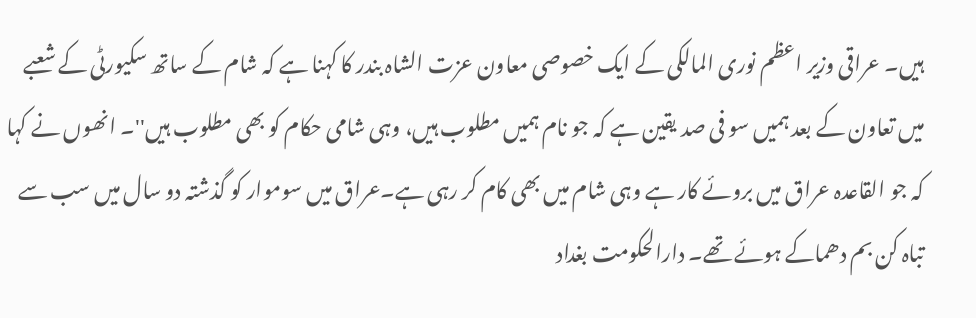ہیں۔ عراقی وزیر اعظم نوری المالکی کے ایک خصوصی معاون عزت الشاہ بندر کا کہنا ہے کہ شام کے ساتھ سکیورٹی کے شعبے میں تعاون کے بعد ہمیں سو فی صد یقین ہے کہ جو نام ہمیں مطلوب ہیں، وہی شامی حکام کو بھی مطلوب ہیں''۔ انھوں نے کہا کہ جو القاعدہ عراق میں بروئے کار ہے وہی شام میں بھی کام کر رہی ہے۔عراق میں سوموار کو گذشتہ دو سال میں سب سے تباہ کن بم دھماکے ہوئے تھے۔ دارالحکومت بغداد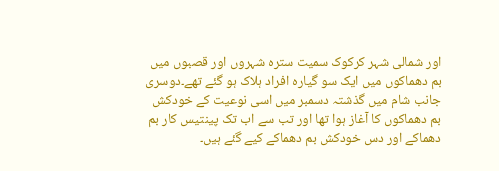اور شمالی شہر کرکوک سمیت سترہ شہروں اور قصبوں میں بم دھماکوں میں ایک سو گیارہ افراد ہلاک ہو گئے تھے۔دوسری جانب شام میں گذشتہ دسمبر میں اسی نوعیت کے خودکش بم دھماکوں کا آغاز ہوا تھا اور تب سے اب تک پینتیس کار بم دھماکے اور دس خودکش بم دھماکے کیے گئے ہیں۔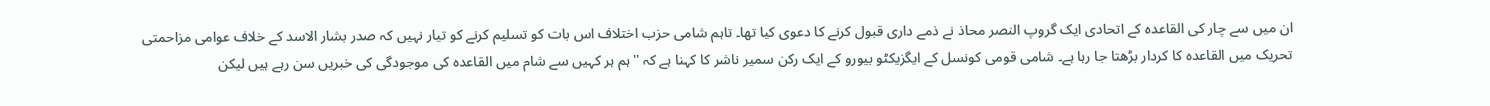ان میں سے چار کی القاعدہ کے اتحادی ایک گروپ النصر محاذ نے ذمے داری قبول کرنے کا دعوی کیا تھا۔ تاہم شامی حزب اختلاف اس بات کو تسلیم کرنے کو تیار نہیں کہ صدر بشار الاسد کے خلاف عوامی مزاحمتی تحریک میں القاعدہ کا کردار بڑھتا جا رہا ہے۔ شامی قومی کونسل کے ایگزیکٹو بیورو کے ایک رکن سمیر ناشر کا کہنا ہے کہ ''ہم ہر کہیں سے شام میں القاعدہ کی موجودگی کی خبریں سن رہے ہیں لیکن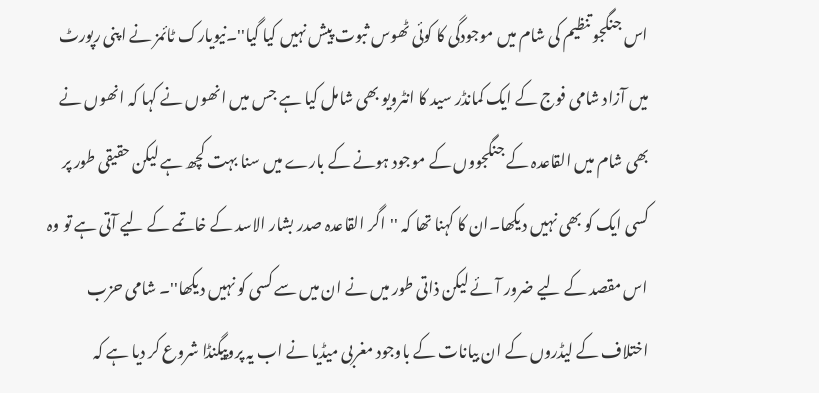اس جنگجو تنظیم کی شام میں موجودگی کا کوئی ٹھوس ثبوت پیش نہیں کیا گیا''۔نیویارک ٹائمز نے اپنی رپورٹ میں آزاد شامی فوج کے ایک کمانڈر سید کا انٹرویو بھی شامل کیا ہے جس میں انھوں نے کہا کہ انھوں نے بھی شام میں القاعدہ کے جنگجووں کے موجود ہونے کے بارے میں سنا بہت کچھ ہے لیکن حقیقی طور پر کسی ایک کو بھی نہیں دیکھا۔ان کا کہنا تھا کہ ''اگر القاعدہ صدر بشار الاسد کے خاتمے کے لیے آتی ہے تو وہ اس مقصد کے لیے ضرور آئے لیکن ذاتی طور میں نے ان میں سے کسی کو نہیں دیکھا''۔ شامی حزب اختلاف کے لیڈروں کے ان بیانات کے باوجود مغربی میڈیا نے اب یہ پروپیگنڈا شروع کر دیا ہے کہ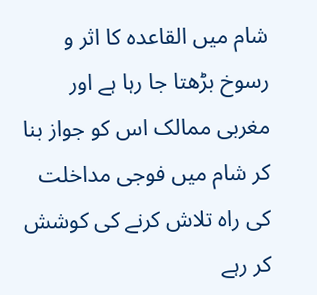شام میں القاعدہ کا اثر و رسوخ بڑھتا جا رہا ہے اور مغربی ممالک اس کو جواز بنا کر شام میں فوجی مداخلت کی راہ تلاش کرنے کی کوشش کر رہے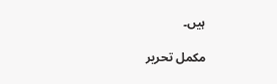ہیں۔

مکمل تحریر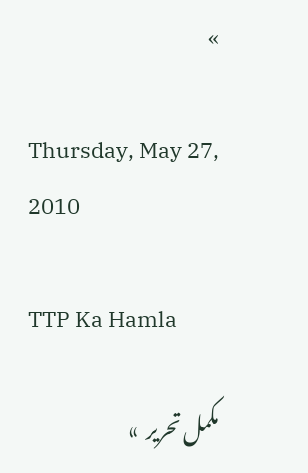»

Thursday, May 27, 2010

TTP Ka Hamla

مکمل تحریر  »